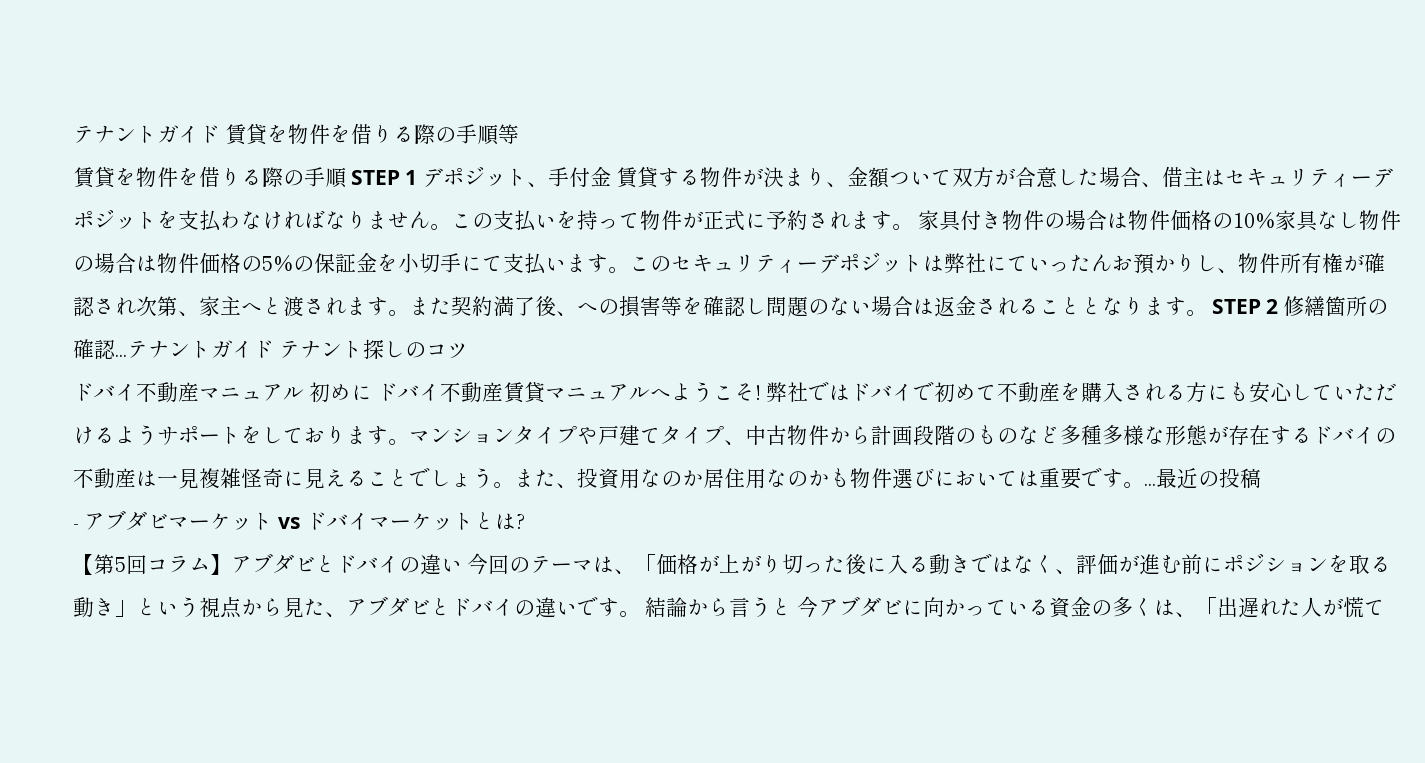テナントガイド 賃貸を物件を借りる際の手順等
賃貸を物件を借りる際の手順 STEP 1 デポジット、手付金 賃貸する物件が決まり、金額ついて双方が合意した場合、借主はセキュリティーデポジットを支払わなければなりません。この支払いを持って物件が正式に予約されます。 家具付き物件の場合は物件価格の10%家具なし物件の場合は物件価格の5%の保証金を小切手にて支払います。このセキュリティーデポジットは弊社にていったんお預かりし、物件所有権が確認され次第、家主へと渡されます。また契約満了後、への損害等を確認し問題のない場合は返金されることとなります。 STEP 2 修繕箇所の確認...テナントガイド テナント探しのコツ
ドバイ不動産マニュアル 初めに ドバイ不動産賃貸マニュアルへようこそ! 弊社ではドバイで初めて不動産を購入される方にも安心していただけるようサポートをしております。マンションタイプや戸建てタイプ、中古物件から計画段階のものなど多種多様な形態が存在するドバイの不動産は一見複雑怪奇に見えることでしょう。また、投資用なのか居住用なのかも物件選びにおいては重要です。...最近の投稿
- アブダビマーケット vs ドバイマーケットとは?
【第5回コラム】アブダビとドバイの違い 今回のテーマは、「価格が上がり切った後に入る動きではなく、評価が進む前にポジションを取る動き」という視点から見た、アブダビとドバイの違いです。 結論から言うと 今アブダビに向かっている資金の多くは、「出遅れた人が慌て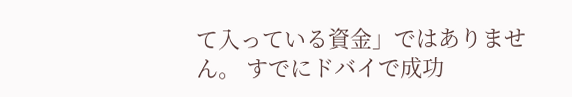て入っている資金」ではありません。 すでにドバイで成功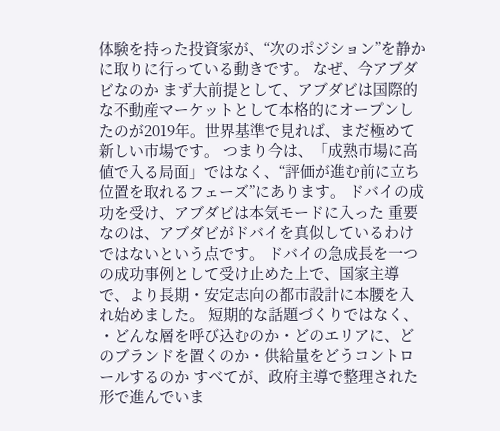体験を持った投資家が、“次のポジション”を静かに取りに行っている動きです。 なぜ、今アブダビなのか まず大前提として、アブダビは国際的な不動産マーケットとして本格的にオープンしたのが2019年。世界基準で見れば、まだ極めて新しい市場です。 つまり今は、「成熟市場に高値で入る局面」ではなく、“評価が進む前に立ち位置を取れるフェーズ”にあります。 ドバイの成功を受け、アブダビは本気モードに入った 重要なのは、アブダビがドバイを真似しているわけではないという点です。 ドバイの急成長を一つの成功事例として受け止めた上で、国家主導で、より長期・安定志向の都市設計に本腰を入れ始めました。 短期的な話題づくりではなく、 ・どんな層を呼び込むのか・どのエリアに、どのブランドを置くのか・供給量をどうコントロールするのか すべてが、政府主導で整理された形で進んでいま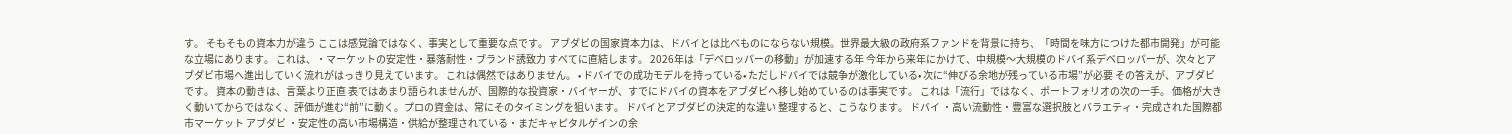す。 そもそもの資本力が違う ここは感覚論ではなく、事実として重要な点です。 アブダビの国家資本力は、ドバイとは比べものにならない規模。世界最大級の政府系ファンドを背景に持ち、「時間を味方につけた都市開発」が可能な立場にあります。 これは、・マーケットの安定性・暴落耐性・ブランド誘致力 すべてに直結します。 2026年は「デベロッパーの移動」が加速する年 今年から来年にかけて、中規模〜大規模のドバイ系デベロッパーが、次々とアブダビ市場へ進出していく流れがはっきり見えています。 これは偶然ではありません。 • ドバイでの成功モデルを持っている• ただしドバイでは競争が激化している• 次に“伸びる余地が残っている市場”が必要 その答えが、アブダビです。 資本の動きは、言葉より正直 表ではあまり語られませんが、国際的な投資家・バイヤーが、すでにドバイの資本をアブダビへ移し始めているのは事実です。 これは「流行」ではなく、ポートフォリオの次の一手。 価格が大きく動いてからではなく、評価が進む“前”に動く。プロの資金は、常にそのタイミングを狙います。 ドバイとアブダビの決定的な違い 整理すると、こうなります。 ドバイ ・高い流動性・豊富な選択肢とバラエティ・完成された国際都市マーケット アブダビ ・安定性の高い市場構造・供給が整理されている・まだキャピタルゲインの余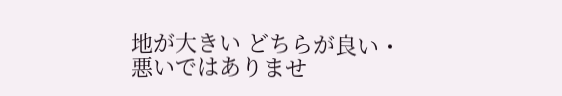地が大きい どちらが良い・悪いではありませ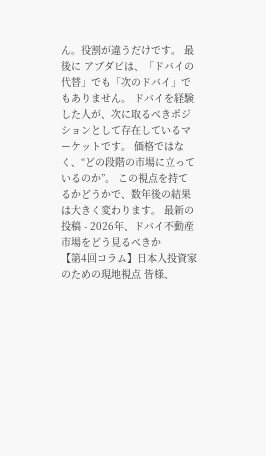ん。役割が違うだけです。 最後に アブダビは、「ドバイの代替」でも「次のドバイ」でもありません。 ドバイを経験した人が、次に取るべきポジションとして存在しているマーケットです。 価格ではなく、“どの段階の市場に立っているのか”。 この視点を持てるかどうかで、数年後の結果は大きく変わります。 最新の投稿 - 2026年、ドバイ不動産市場をどう見るべきか
【第4回コラム】日本人投資家のための現地視点 皆様、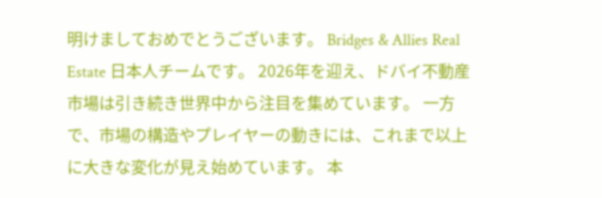明けましておめでとうございます。 Bridges & Allies Real Estate 日本人チームです。 2026年を迎え、ドバイ不動産市場は引き続き世界中から注目を集めています。 一方で、市場の構造やプレイヤーの動きには、これまで以上に大きな変化が見え始めています。 本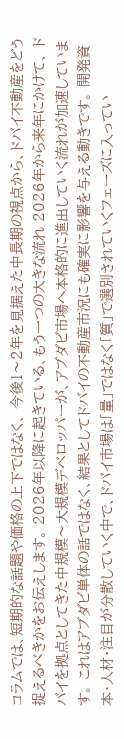コラムでは、短期的な話題や価格の上下ではなく、 今後1〜2年を見据えた中長期の視点から、ドバイ不動産をどう捉えるべきかをお伝えします。 2026年以降に起きている、もう一つの大きな流れ 2026年から来年にかけて、 ドバイを拠点としてきた中規模〜大規模デベロッパーが、アブダビ市場へ本格的に進出していく流れが加速しています。 これはアブダビ単体の話ではなく、結果としてドバイの不動産市況にも確実に影響を与える動きです。 開発資本・人材・注目が分散していく中で、ドバイ市場は「量」ではなく「質」で選別されていくフェーズに入ってい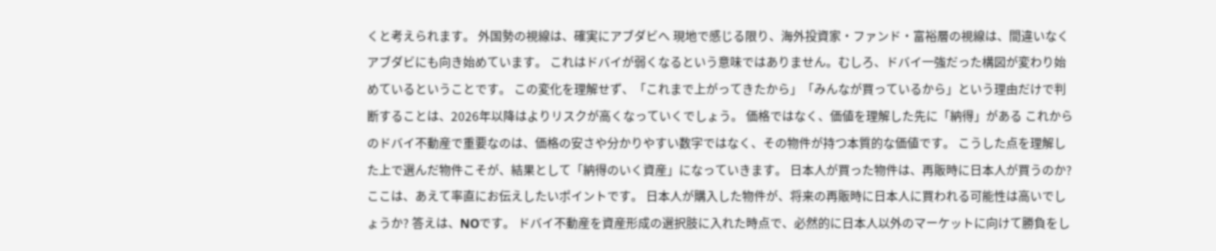くと考えられます。 外国勢の視線は、確実にアブダビへ 現地で感じる限り、海外投資家・ファンド・富裕層の視線は、間違いなくアブダビにも向き始めています。 これはドバイが弱くなるという意味ではありません。むしろ、ドバイ一強だった構図が変わり始めているということです。 この変化を理解せず、「これまで上がってきたから」「みんなが買っているから」という理由だけで判断することは、2026年以降はよりリスクが高くなっていくでしょう。 価格ではなく、価値を理解した先に「納得」がある これからのドバイ不動産で重要なのは、価格の安さや分かりやすい数字ではなく、その物件が持つ本質的な価値です。 こうした点を理解した上で選んだ物件こそが、結果として「納得のいく資産」になっていきます。 日本人が買った物件は、再販時に日本人が買うのか? ここは、あえて率直にお伝えしたいポイントです。 日本人が購入した物件が、将来の再販時に日本人に買われる可能性は高いでしょうか? 答えは、NOです。 ドバイ不動産を資産形成の選択肢に入れた時点で、必然的に日本人以外のマーケットに向けて勝負をし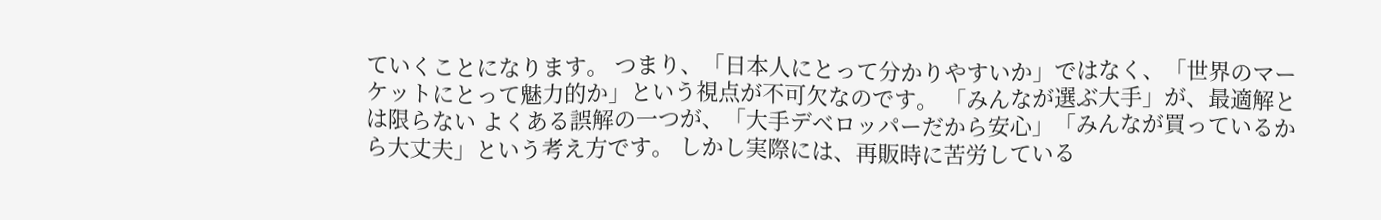ていくことになります。 つまり、「日本人にとって分かりやすいか」ではなく、「世界のマーケットにとって魅力的か」という視点が不可欠なのです。 「みんなが選ぶ大手」が、最適解とは限らない よくある誤解の一つが、「大手デベロッパーだから安心」「みんなが買っているから大丈夫」という考え方です。 しかし実際には、再販時に苦労している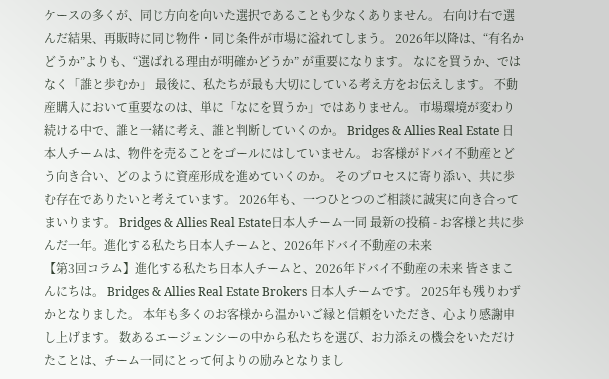ケースの多くが、同じ方向を向いた選択であることも少なくありません。 右向け右で選んだ結果、再販時に同じ物件・同じ条件が市場に溢れてしまう。 2026年以降は、“有名かどうか”よりも、“選ばれる理由が明確かどうか” が重要になります。 なにを買うか、ではなく「誰と歩むか」 最後に、私たちが最も大切にしている考え方をお伝えします。 不動産購入において重要なのは、単に「なにを買うか」ではありません。 市場環境が変わり続ける中で、誰と一緒に考え、誰と判断していくのか。 Bridges & Allies Real Estate 日本人チームは、物件を売ることをゴールにはしていません。 お客様がドバイ不動産とどう向き合い、どのように資産形成を進めていくのか。 そのプロセスに寄り添い、共に歩む存在でありたいと考えています。 2026年も、一つひとつのご相談に誠実に向き合ってまいります。 Bridges & Allies Real Estate日本人チーム一同 最新の投稿 - お客様と共に歩んだ一年。進化する私たち日本人チームと、2026年ドバイ不動産の未来
【第3回コラム】進化する私たち日本人チームと、2026年ドバイ不動産の未来 皆さまこんにちは。 Bridges & Allies Real Estate Brokers 日本人チームです。 2025年も残りわずかとなりました。 本年も多くのお客様から温かいご縁と信頼をいただき、心より感謝申し上げます。 数あるエージェンシーの中から私たちを選び、お力添えの機会をいただけたことは、チーム一同にとって何よりの励みとなりまし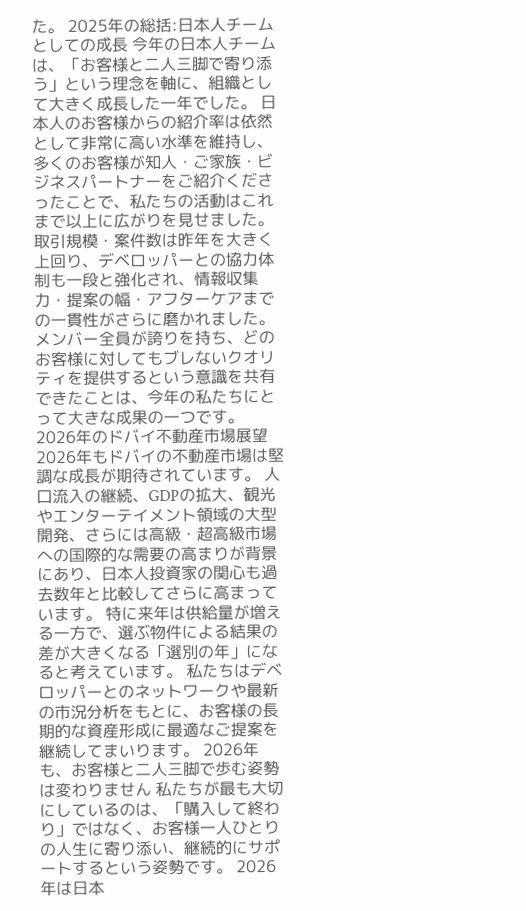た。 2025年の総括:日本人チームとしての成長 今年の日本人チームは、「お客様と二人三脚で寄り添う」という理念を軸に、組織として大きく成長した一年でした。 日本人のお客様からの紹介率は依然として非常に高い水準を維持し、多くのお客様が知人・ご家族・ビジネスパートナーをご紹介くださったことで、私たちの活動はこれまで以上に広がりを見せました。 取引規模・案件数は昨年を大きく上回り、デベロッパーとの協力体制も一段と強化され、情報収集力・提案の幅・アフターケアまでの一貫性がさらに磨かれました。 メンバー全員が誇りを持ち、どのお客様に対してもブレないクオリティを提供するという意識を共有できたことは、今年の私たちにとって大きな成果の一つです。 2026年のドバイ不動産市場展望 2026年もドバイの不動産市場は堅調な成長が期待されています。 人口流入の継続、GDPの拡大、観光やエンターテイメント領域の大型開発、さらには高級・超高級市場への国際的な需要の高まりが背景にあり、日本人投資家の関心も過去数年と比較してさらに高まっています。 特に来年は供給量が増える一方で、選ぶ物件による結果の差が大きくなる「選別の年」になると考えています。 私たちはデベロッパーとのネットワークや最新の市況分析をもとに、お客様の長期的な資産形成に最適なご提案を継続してまいります。 2026年も、お客様と二人三脚で歩む姿勢は変わりません 私たちが最も大切にしているのは、「購入して終わり」ではなく、お客様一人ひとりの人生に寄り添い、継続的にサポートするという姿勢です。 2026年は日本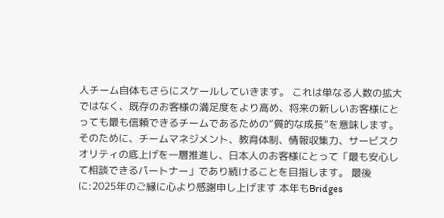人チーム自体もさらにスケールしていきます。 これは単なる人数の拡大ではなく、既存のお客様の満足度をより高め、将来の新しいお客様にとっても最も信頼できるチームであるための“質的な成長”を意味します。 そのために、チームマネジメント、教育体制、情報収集力、サービスクオリティの底上げを一層推進し、日本人のお客様にとって「最も安心して相談できるパートナー」であり続けることを目指します。 最後に:2025年のご縁に心より感謝申し上げます 本年もBridges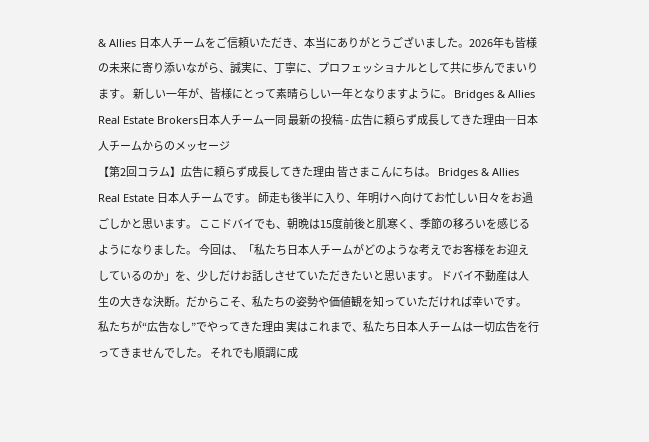& Allies 日本人チームをご信頼いただき、本当にありがとうございました。2026年も皆様の未来に寄り添いながら、誠実に、丁寧に、プロフェッショナルとして共に歩んでまいります。 新しい一年が、皆様にとって素晴らしい一年となりますように。 Bridges & Allies Real Estate Brokers日本人チーム一同 最新の投稿 - 広告に頼らず成長してきた理由─日本人チームからのメッセージ
【第2回コラム】広告に頼らず成長してきた理由 皆さまこんにちは。 Bridges & Allies Real Estate 日本人チームです。 師走も後半に入り、年明けへ向けてお忙しい日々をお過ごしかと思います。 ここドバイでも、朝晩は15度前後と肌寒く、季節の移ろいを感じるようになりました。 今回は、「私たち日本人チームがどのような考えでお客様をお迎えしているのか」を、少しだけお話しさせていただきたいと思います。 ドバイ不動産は人生の大きな決断。だからこそ、私たちの姿勢や価値観を知っていただければ幸いです。 私たちが“広告なし”でやってきた理由 実はこれまで、私たち日本人チームは一切広告を行ってきませんでした。 それでも順調に成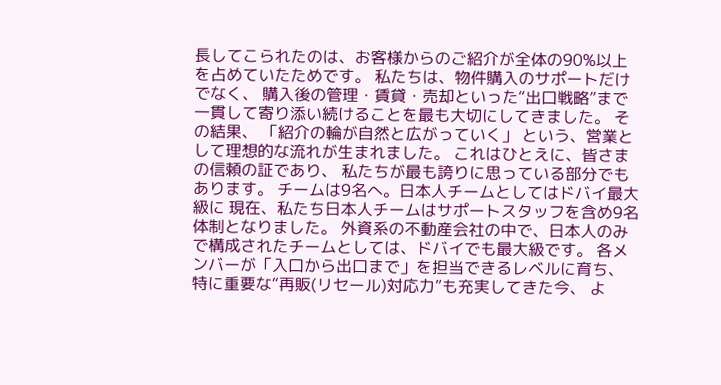長してこられたのは、お客様からのご紹介が全体の90%以上を占めていたためです。 私たちは、物件購入のサポートだけでなく、 購入後の管理・賃貸・売却といった“出口戦略”まで一貫して寄り添い続けることを最も大切にしてきました。 その結果、 「紹介の輪が自然と広がっていく」 という、営業として理想的な流れが生まれました。 これはひとえに、皆さまの信頼の証であり、 私たちが最も誇りに思っている部分でもあります。 チームは9名へ。日本人チームとしてはドバイ最大級に 現在、私たち日本人チームはサポートスタッフを含め9名体制となりました。 外資系の不動産会社の中で、日本人のみで構成されたチームとしては、ドバイでも最大級です。 各メンバーが「入口から出口まで」を担当できるレベルに育ち、 特に重要な“再販(リセール)対応力”も充実してきた今、 よ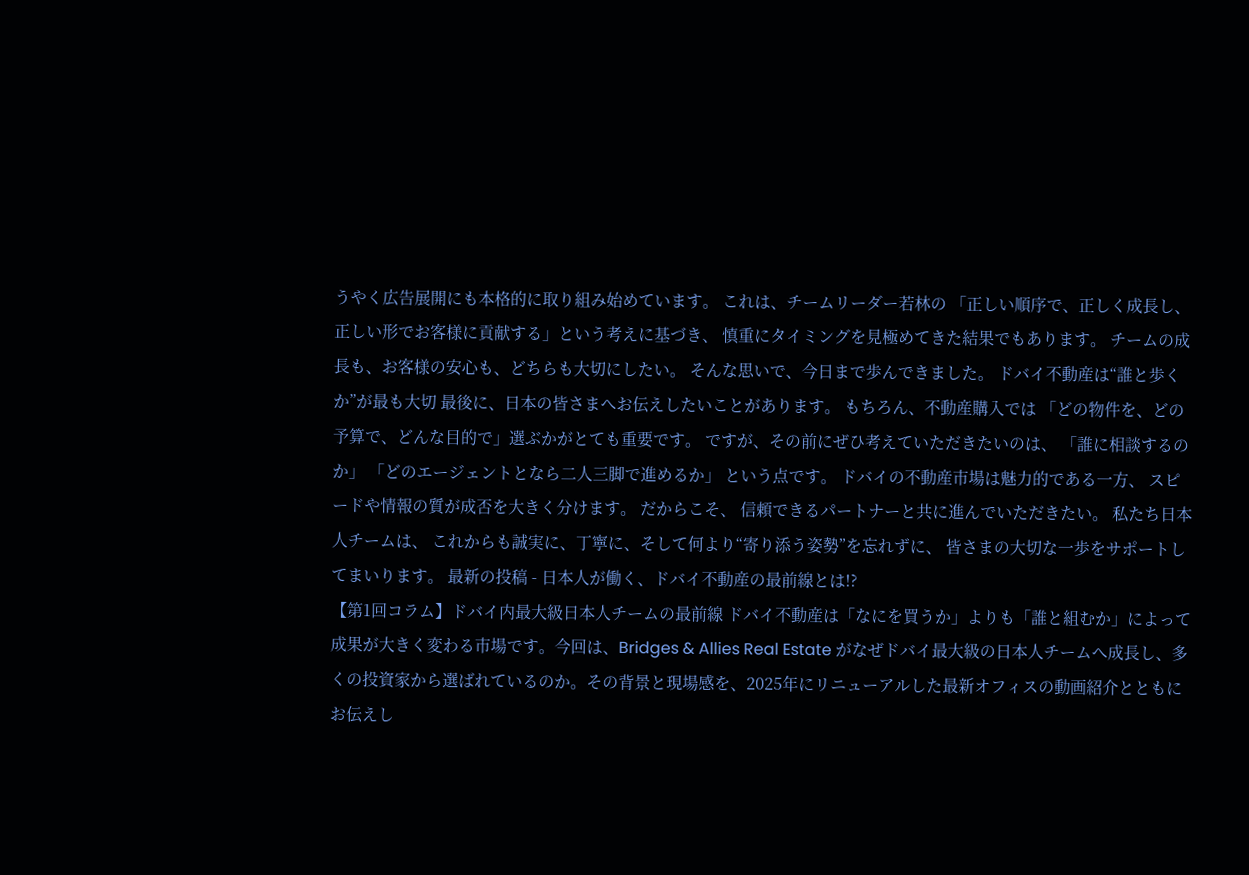うやく広告展開にも本格的に取り組み始めています。 これは、チームリーダー若林の 「正しい順序で、正しく成長し、正しい形でお客様に貢献する」という考えに基づき、 慎重にタイミングを見極めてきた結果でもあります。 チームの成長も、お客様の安心も、どちらも大切にしたい。 そんな思いで、今日まで歩んできました。 ドバイ不動産は“誰と歩くか”が最も大切 最後に、日本の皆さまへお伝えしたいことがあります。 もちろん、不動産購入では 「どの物件を、どの予算で、どんな目的で」選ぶかがとても重要です。 ですが、その前にぜひ考えていただきたいのは、 「誰に相談するのか」 「どのエージェントとなら二人三脚で進めるか」 という点です。 ドバイの不動産市場は魅力的である一方、 スピードや情報の質が成否を大きく分けます。 だからこそ、 信頼できるパートナーと共に進んでいただきたい。 私たち日本人チームは、 これからも誠実に、丁寧に、そして何より“寄り添う姿勢”を忘れずに、 皆さまの大切な一歩をサポートしてまいります。 最新の投稿 - 日本人が働く、ドバイ不動産の最前線とは!?
【第1回コラム】ドバイ内最大級日本人チームの最前線 ドバイ不動産は「なにを買うか」よりも「誰と組むか」によって成果が大きく変わる市場です。今回は、Bridges & Allies Real Estate がなぜドバイ最大級の日本人チームへ成長し、多くの投資家から選ばれているのか。その背景と現場感を、2025年にリニューアルした最新オフィスの動画紹介とともにお伝えし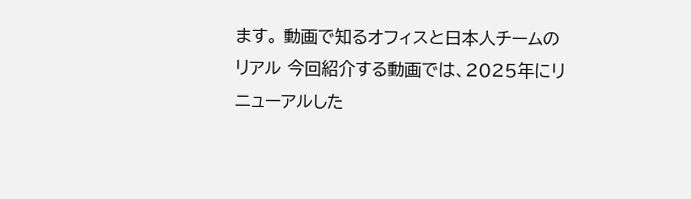ます。 動画で知るオフィスと日本人チームのリアル 今回紹介する動画では、2025年にリニューアルした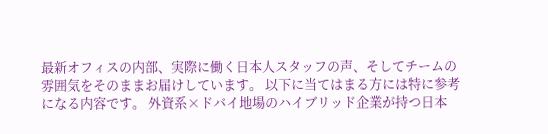最新オフィスの内部、実際に働く日本人スタッフの声、そしてチームの雰囲気をそのままお届けしています。 以下に当てはまる方には特に参考になる内容です。 外資系×ドバイ地場のハイブリッド企業が持つ日本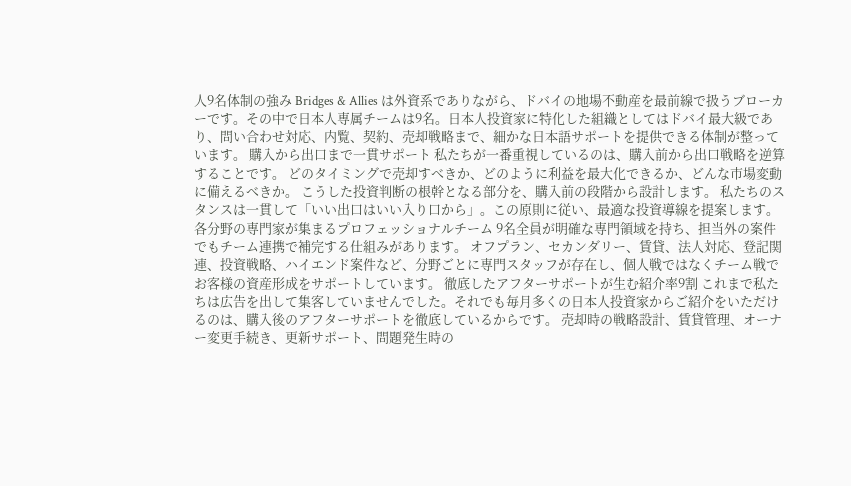人9名体制の強み Bridges & Allies は外資系でありながら、ドバイの地場不動産を最前線で扱うブローカーです。その中で日本人専属チームは9名。日本人投資家に特化した組織としてはドバイ最大級であり、問い合わせ対応、内覧、契約、売却戦略まで、細かな日本語サポートを提供できる体制が整っています。 購入から出口まで一貫サポート 私たちが一番重視しているのは、購入前から出口戦略を逆算することです。 どのタイミングで売却すべきか、どのように利益を最大化できるか、どんな市場変動に備えるべきか。 こうした投資判断の根幹となる部分を、購入前の段階から設計します。 私たちのスタンスは一貫して「いい出口はいい入り口から」。この原則に従い、最適な投資導線を提案します。 各分野の専門家が集まるプロフェッショナルチーム 9名全員が明確な専門領域を持ち、担当外の案件でもチーム連携で補完する仕組みがあります。 オフプラン、セカンダリー、賃貸、法人対応、登記関連、投資戦略、ハイエンド案件など、分野ごとに専門スタッフが存在し、個人戦ではなくチーム戦でお客様の資産形成をサポートしています。 徹底したアフターサポートが生む紹介率9割 これまで私たちは広告を出して集客していませんでした。それでも毎月多くの日本人投資家からご紹介をいただけるのは、購入後のアフターサポートを徹底しているからです。 売却時の戦略設計、賃貸管理、オーナー変更手続き、更新サポート、問題発生時の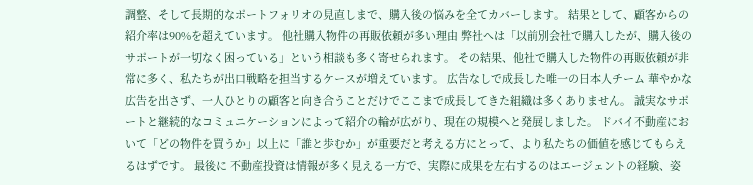調整、そして長期的なポートフォリオの見直しまで、購入後の悩みを全てカバーします。 結果として、顧客からの紹介率は90%を超えています。 他社購入物件の再販依頼が多い理由 弊社へは「以前別会社で購入したが、購入後のサポートが一切なく困っている」という相談も多く寄せられます。 その結果、他社で購入した物件の再販依頼が非常に多く、私たちが出口戦略を担当するケースが増えています。 広告なしで成長した唯一の日本人チーム 華やかな広告を出さず、一人ひとりの顧客と向き合うことだけでここまで成長してきた組織は多くありません。 誠実なサポートと継続的なコミュニケーションによって紹介の輪が広がり、現在の規模へと発展しました。 ドバイ不動産において「どの物件を買うか」以上に「誰と歩むか」が重要だと考える方にとって、より私たちの価値を感じてもらえるはずです。 最後に 不動産投資は情報が多く見える一方で、実際に成果を左右するのはエージェントの経験、姿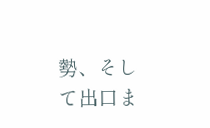勢、そして出口ま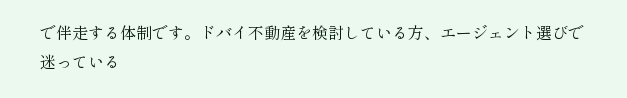で伴走する体制です。ドバイ不動産を検討している方、エージェント選びで迷っている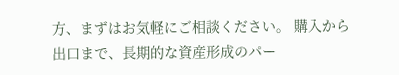方、まずはお気軽にご相談ください。 購入から出口まで、長期的な資産形成のパー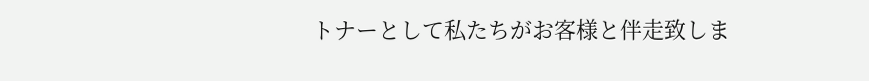トナーとして私たちがお客様と伴走致しま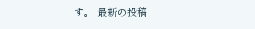す。 最新の投稿